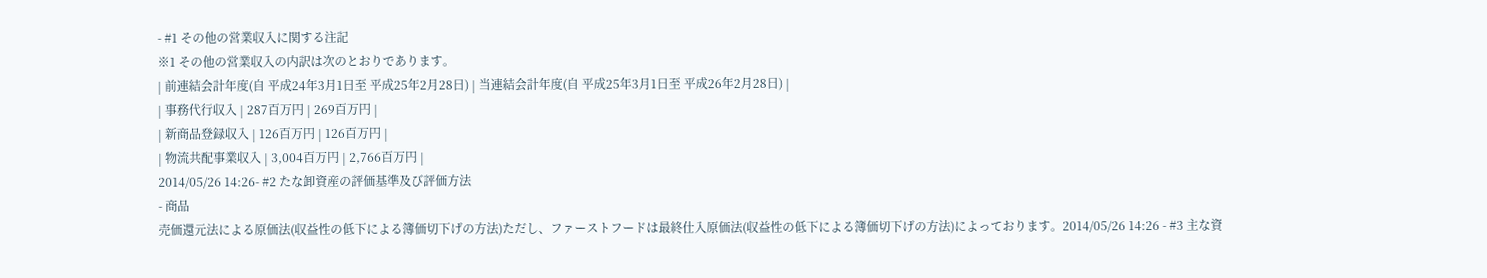- #1 その他の営業収入に関する注記
※1 その他の営業収入の内訳は次のとおりであります。
| 前連結会計年度(自 平成24年3月1日至 平成25年2月28日) | 当連結会計年度(自 平成25年3月1日至 平成26年2月28日) |
| 事務代行収入 | 287百万円 | 269百万円 |
| 新商品登録収入 | 126百万円 | 126百万円 |
| 物流共配事業収入 | 3,004百万円 | 2,766百万円 |
2014/05/26 14:26- #2 たな卸資産の評価基準及び評価方法
- 商品
売価還元法による原価法(収益性の低下による簿価切下げの方法)ただし、ファーストフードは最終仕入原価法(収益性の低下による簿価切下げの方法)によっております。2014/05/26 14:26 - #3 主な資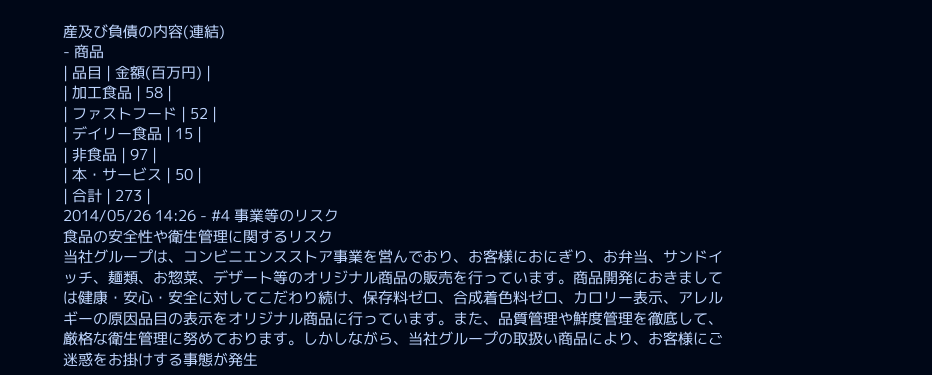産及び負債の内容(連結)
- 商品
| 品目 | 金額(百万円) |
| 加工食品 | 58 |
| ファストフード | 52 |
| デイリー食品 | 15 |
| 非食品 | 97 |
| 本・サービス | 50 |
| 合計 | 273 |
2014/05/26 14:26 - #4 事業等のリスク
食品の安全性や衛生管理に関するリスク
当社グループは、コンビニエンスストア事業を営んでおり、お客様におにぎり、お弁当、サンドイッチ、麺類、お惣菜、デザート等のオリジナル商品の販売を行っています。商品開発におきましては健康・安心・安全に対してこだわり続け、保存料ゼロ、合成着色料ゼロ、カロリー表示、アレルギーの原因品目の表示をオリジナル商品に行っています。また、品質管理や鮮度管理を徹底して、厳格な衛生管理に努めております。しかしながら、当社グループの取扱い商品により、お客様にご迷惑をお掛けする事態が発生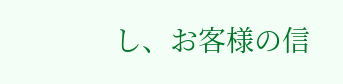し、お客様の信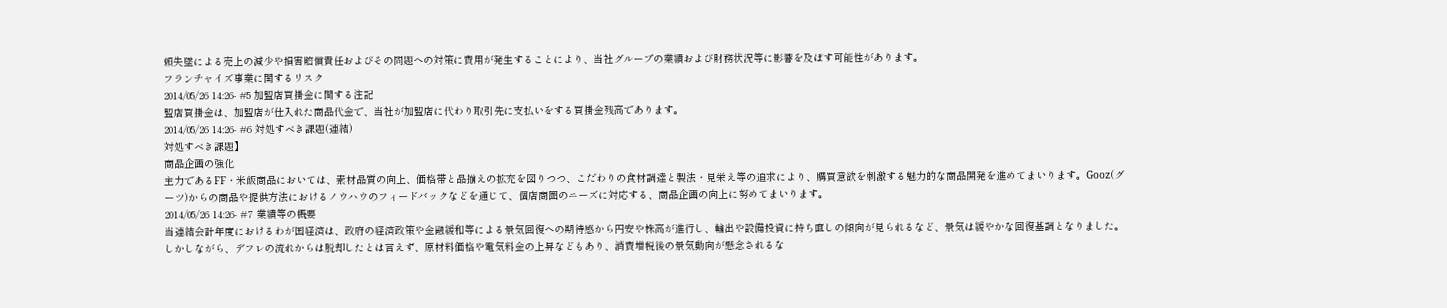頼失墜による売上の減少や損害賠償責任およびその問題への対策に費用が発生することにより、当社グループの業績および財務状況等に影響を及ぼす可能性があります。
フランチャイズ事業に関するリスク
2014/05/26 14:26- #5 加盟店買掛金に関する注記
盟店買掛金は、加盟店が仕入れた商品代金で、当社が加盟店に代わり取引先に支払いをする買掛金残高であります。
2014/05/26 14:26- #6 対処すべき課題(連結)
対処すべき課題】
商品企画の強化
主力であるFF・米飯商品においては、素材品質の向上、価格帯と品揃えの拡充を図りつつ、こだわりの食材調達と製法・見栄え等の追求により、購買意欲を刺激する魅力的な商品開発を進めてまいります。Gooz(グーツ)からの商品や提供方法におけるノウハウのフィードバックなどを通じて、個店商圏のニーズに対応する、商品企画の向上に努めてまいります。
2014/05/26 14:26- #7 業績等の概要
当連結会計年度におけるわが国経済は、政府の経済政策や金融緩和等による景気回復への期待感から円安や株高が進行し、輸出や設備投資に持ち直しの傾向が見られるなど、景気は緩やかな回復基調となりました。しかしながら、デフレの流れからは脱却したとは言えず、原材料価格や電気料金の上昇などもあり、消費増税後の景気動向が懸念されるな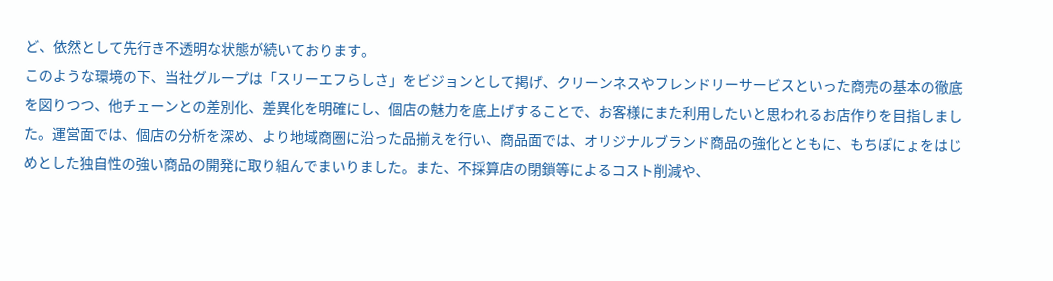ど、依然として先行き不透明な状態が続いております。
このような環境の下、当社グループは「スリーエフらしさ」をビジョンとして掲げ、クリーンネスやフレンドリーサービスといった商売の基本の徹底を図りつつ、他チェーンとの差別化、差異化を明確にし、個店の魅力を底上げすることで、お客様にまた利用したいと思われるお店作りを目指しました。運営面では、個店の分析を深め、より地域商圏に沿った品揃えを行い、商品面では、オリジナルブランド商品の強化とともに、もちぽにょをはじめとした独自性の強い商品の開発に取り組んでまいりました。また、不採算店の閉鎖等によるコスト削減や、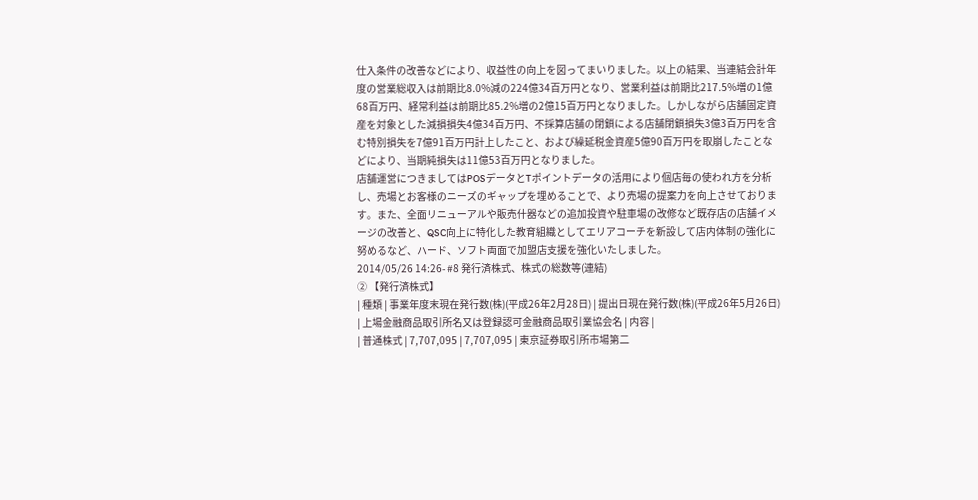仕入条件の改善などにより、収益性の向上を図ってまいりました。以上の結果、当連結会計年度の営業総収入は前期比8.0%減の224億34百万円となり、営業利益は前期比217.5%増の1億68百万円、経常利益は前期比85.2%増の2億15百万円となりました。しかしながら店舗固定資産を対象とした減損損失4億34百万円、不採算店舗の閉鎖による店舗閉鎖損失3億3百万円を含む特別損失を7億91百万円計上したこと、および繰延税金資産5億90百万円を取崩したことなどにより、当期純損失は11億53百万円となりました。
店舗運営につきましてはPOSデータとTポイントデータの活用により個店毎の使われ方を分析し、売場とお客様のニーズのギャップを埋めることで、より売場の提案力を向上させております。また、全面リニューアルや販売什器などの追加投資や駐車場の改修など既存店の店舗イメージの改善と、QSC向上に特化した教育組織としてエリアコーチを新設して店内体制の強化に努めるなど、ハード、ソフト両面で加盟店支援を強化いたしました。
2014/05/26 14:26- #8 発行済株式、株式の総数等(連結)
② 【発行済株式】
| 種類 | 事業年度末現在発行数(株)(平成26年2月28日) | 提出日現在発行数(株)(平成26年5月26日) | 上場金融商品取引所名又は登録認可金融商品取引業協会名 | 内容 |
| 普通株式 | 7,707,095 | 7,707,095 | 東京証券取引所市場第二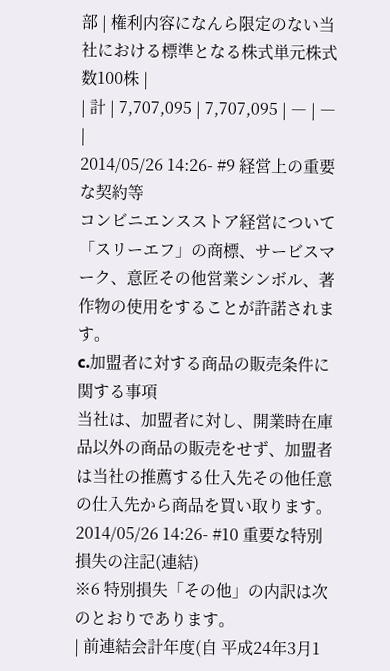部 | 権利内容になんら限定のない当社における標準となる株式単元株式数100株 |
| 計 | 7,707,095 | 7,707,095 | ― | ― |
2014/05/26 14:26- #9 経営上の重要な契約等
コンビニエンスストア経営について「スリーエフ」の商標、サービスマーク、意匠その他営業シンボル、著作物の使用をすることが許諾されます。
c.加盟者に対する商品の販売条件に関する事項
当社は、加盟者に対し、開業時在庫品以外の商品の販売をせず、加盟者は当社の推薦する仕入先その他任意の仕入先から商品を買い取ります。
2014/05/26 14:26- #10 重要な特別損失の注記(連結)
※6 特別損失「その他」の内訳は次のとおりであります。
| 前連結会計年度(自 平成24年3月1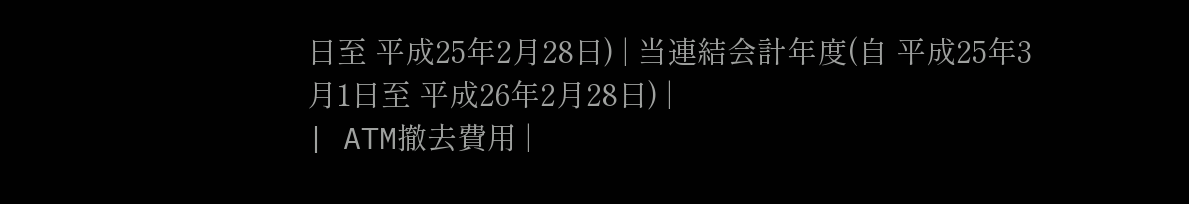日至 平成25年2月28日) | 当連結会計年度(自 平成25年3月1日至 平成26年2月28日) |
| ATM撤去費用 |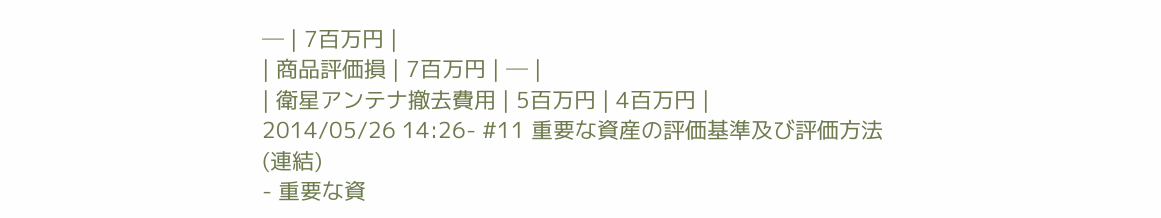─ | 7百万円 |
| 商品評価損 | 7百万円 | ─ |
| 衛星アンテナ撤去費用 | 5百万円 | 4百万円 |
2014/05/26 14:26- #11 重要な資産の評価基準及び評価方法(連結)
- 重要な資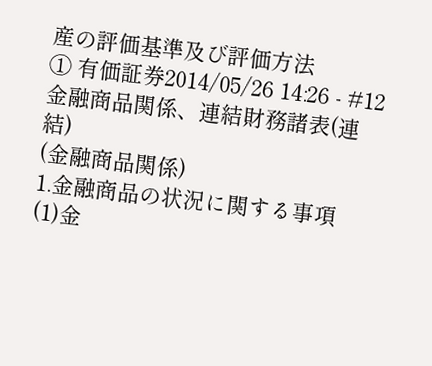産の評価基準及び評価方法
① 有価証券2014/05/26 14:26 - #12 金融商品関係、連結財務諸表(連結)
(金融商品関係)
1.金融商品の状況に関する事項
(1)金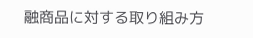融商品に対する取り組み方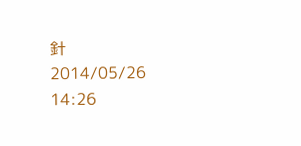針
2014/05/26 14:26